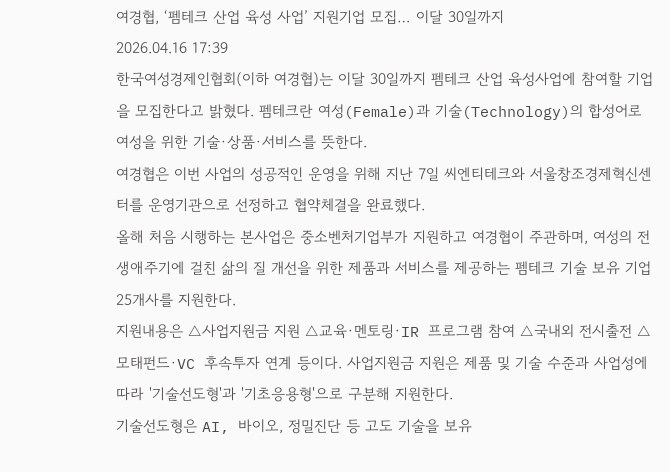여경협, ‘펨테크 산업 육성 사업’ 지원기업 모집… 이달 30일까지
2026.04.16 17:39
한국여성경제인협회(이하 여경협)는 이달 30일까지 펨테크 산업 육성사업에 참여할 기업을 모집한다고 밝혔다. 펨테크란 여성(Female)과 기술(Technology)의 합성어로 여성을 위한 기술·상품·서비스를 뜻한다.
여경협은 이번 사업의 성공적인 운영을 위해 지난 7일 씨엔티테크와 서울창조경제혁신센터를 운영기관으로 선정하고 협약체결을 완료했다.
올해 처음 시행하는 본사업은 중소벤처기업부가 지원하고 여경협이 주관하며, 여성의 전 생애주기에 걸친 삶의 질 개선을 위한 제품과 서비스를 제공하는 펨테크 기술 보유 기업 25개사를 지원한다.
지원내용은 △사업지원금 지원 △교육·멘토링·IR 프로그램 참여 △국내외 전시출전 △모태펀드·VC 후속투자 연계 등이다. 사업지원금 지원은 제품 및 기술 수준과 사업성에 따라 '기술선도형'과 '기초응용형'으로 구분해 지원한다.
기술선도형은 AI, 바이오, 정밀진단 등 고도 기술을 보유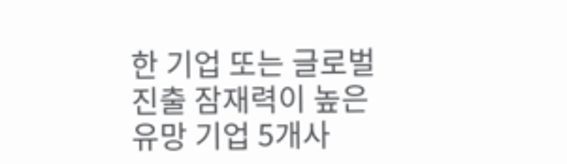한 기업 또는 글로벌 진출 잠재력이 높은 유망 기업 5개사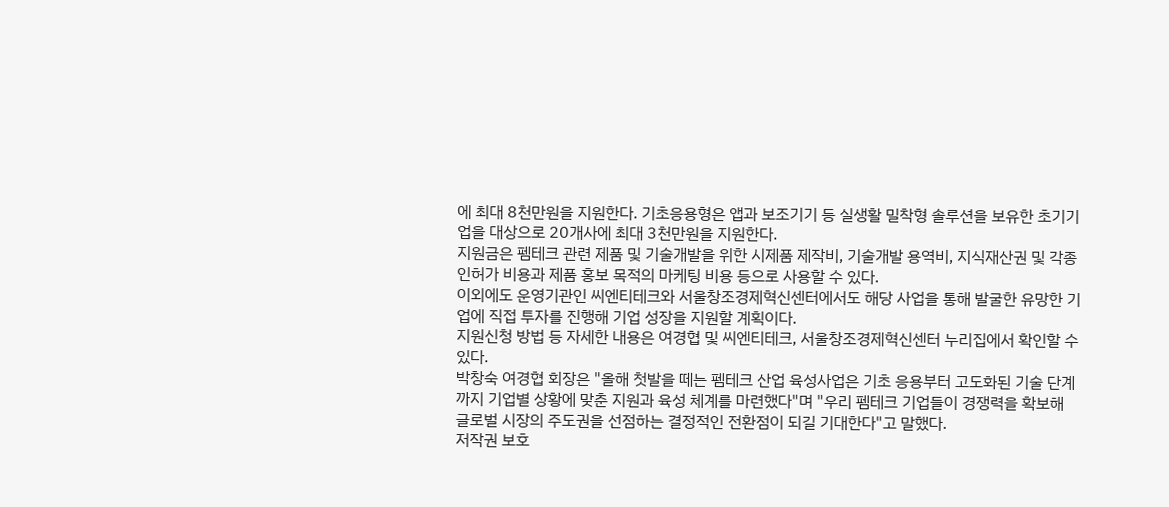에 최대 8천만원을 지원한다. 기초응용형은 앱과 보조기기 등 실생활 밀착형 솔루션을 보유한 초기기업을 대상으로 20개사에 최대 3천만원을 지원한다.
지원금은 펨테크 관련 제품 및 기술개발을 위한 시제품 제작비, 기술개발 용역비, 지식재산권 및 각종 인허가 비용과 제품 홍보 목적의 마케팅 비용 등으로 사용할 수 있다.
이외에도 운영기관인 씨엔티테크와 서울창조경제혁신센터에서도 해당 사업을 통해 발굴한 유망한 기업에 직접 투자를 진행해 기업 성장을 지원할 계획이다.
지원신청 방법 등 자세한 내용은 여경협 및 씨엔티테크, 서울창조경제혁신센터 누리집에서 확인할 수 있다.
박창숙 여경협 회장은 "올해 첫발을 떼는 펨테크 산업 육성사업은 기초 응용부터 고도화된 기술 단계까지 기업별 상황에 맞춘 지원과 육성 체계를 마련했다"며 "우리 펨테크 기업들이 경쟁력을 확보해 글로벌 시장의 주도권을 선점하는 결정적인 전환점이 되길 기대한다"고 말했다.
저작권 보호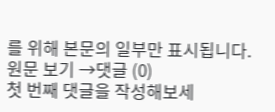를 위해 본문의 일부만 표시됩니다.
원문 보기 →댓글 (0)
첫 번째 댓글을 작성해보세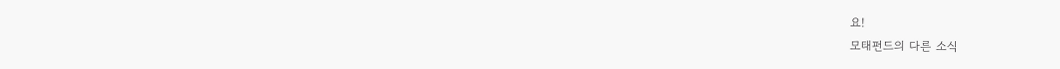요!
모태펀드의 다른 소식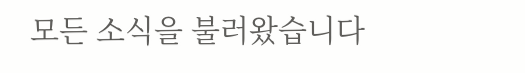모든 소식을 불러왔습니다